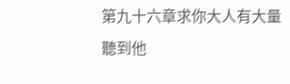第九十六章求你大人有大量
聽到他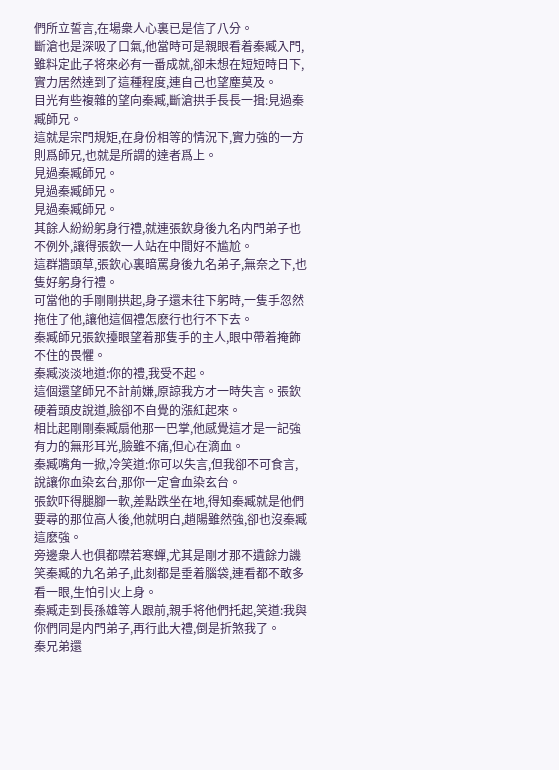們所立誓言,在場衆人心裏已是信了八分。
斷滄也是深吸了口氣,他當時可是親眼看着秦臧入門,雖料定此子将來必有一番成就,卻未想在短短時日下,實力居然達到了這種程度,連自己也望塵莫及。
目光有些複雜的望向秦臧,斷滄拱手長長一揖:見過秦臧師兄。
這就是宗門規矩,在身份相等的情況下,實力強的一方則爲師兄,也就是所謂的達者爲上。
見過秦臧師兄。
見過秦臧師兄。
見過秦臧師兄。
其餘人紛紛躬身行禮,就連張欽身後九名内門弟子也不例外,讓得張欽一人站在中間好不尴尬。
這群牆頭草,張欽心裏暗罵身後九名弟子,無奈之下,也隻好躬身行禮。
可當他的手剛剛拱起,身子還未往下躬時,一隻手忽然拖住了他,讓他這個禮怎麽行也行不下去。
秦臧師兄張欽擡眼望着那隻手的主人,眼中帶着掩飾不住的畏懼。
秦臧淡淡地道:你的禮,我受不起。
這個還望師兄不計前嫌,原諒我方才一時失言。張欽硬着頭皮說道,臉卻不自覺的漲紅起來。
相比起剛剛秦臧扇他那一巴掌,他感覺這才是一記強有力的無形耳光,臉雖不痛,但心在滴血。
秦臧嘴角一掀,冷笑道:你可以失言,但我卻不可食言,說讓你血染玄台,那你一定會血染玄台。
張欽吓得腿腳一軟,差點跌坐在地,得知秦臧就是他們要尋的那位高人後,他就明白,趙陽雖然強,卻也沒秦臧這麽強。
旁邊衆人也俱都噤若寒蟬,尤其是剛才那不遺餘力譏笑秦臧的九名弟子,此刻都是垂着腦袋,連看都不敢多看一眼,生怕引火上身。
秦臧走到長孫雄等人跟前,親手将他們托起,笑道:我與你們同是内門弟子,再行此大禮,倒是折煞我了。
秦兄弟還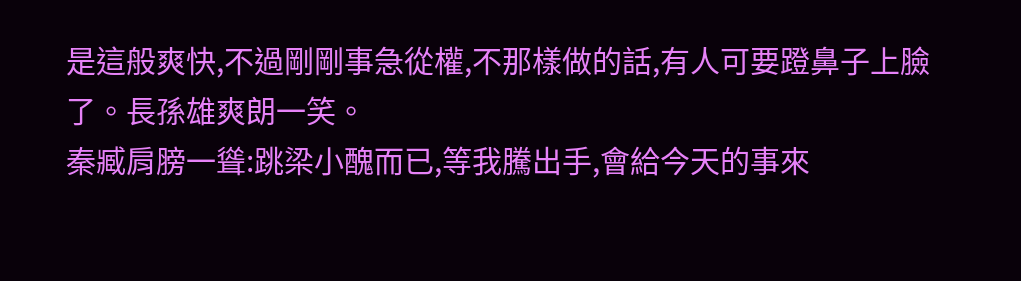是這般爽快,不過剛剛事急從權,不那樣做的話,有人可要蹬鼻子上臉了。長孫雄爽朗一笑。
秦臧肩膀一聳:跳梁小醜而已,等我騰出手,會給今天的事來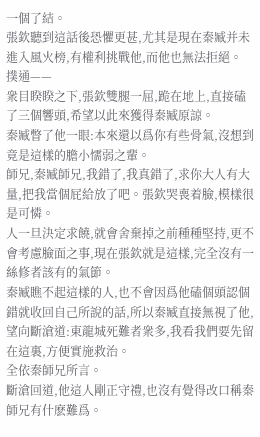一個了結。
張欽聽到這話後恐懼更甚,尤其是現在秦臧并未進入風火榜,有權利挑戰他,而他也無法拒絕。
撲通——
衆目睽睽之下,張欽雙腿一屈,跪在地上,直接磕了三個響頭,希望以此來獲得秦臧原諒。
秦臧瞥了他一眼:本來還以爲你有些骨氣,沒想到竟是這樣的膽小懦弱之輩。
師兄,秦臧師兄,我錯了,我真錯了,求你大人有大量,把我當個屁給放了吧。張欽哭喪着臉,模樣很是可憐。
人一旦決定求饒,就會舍棄掉之前種種堅持,更不會考慮臉面之事,現在張欽就是這樣,完全沒有一絲修者該有的氣節。
秦臧瞧不起這樣的人,也不會因爲他磕個頭認個錯就收回自己所說的話,所以秦臧直接無視了他,望向斷滄道:東龍城死難者衆多,我看我們要先留在這裏,方便實施救治。
全依秦師兄所言。
斷滄回道,他這人剛正守禮,也沒有覺得改口稱秦師兄有什麽難爲。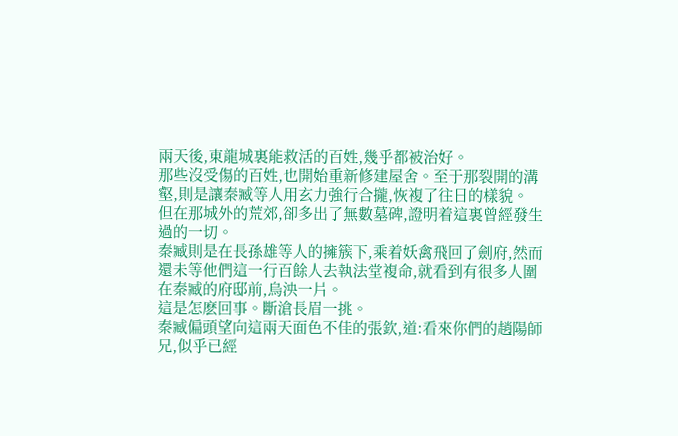兩天後,東龍城裏能救活的百姓,幾乎都被治好。
那些沒受傷的百姓,也開始重新修建屋舍。至于那裂開的溝壑,則是讓秦臧等人用玄力強行合攏,恢複了往日的樣貌。
但在那城外的荒郊,卻多出了無數墓碑,證明着這裏曾經發生過的一切。
秦臧則是在長孫雄等人的擁簇下,乘着妖禽飛回了劍府,然而還未等他們這一行百餘人去執法堂複命,就看到有很多人圍在秦臧的府邸前,烏泱一片。
這是怎麽回事。斷滄長眉一挑。
秦臧偏頭望向這兩天面色不佳的張欽,道:看來你們的趙陽師兄,似乎已經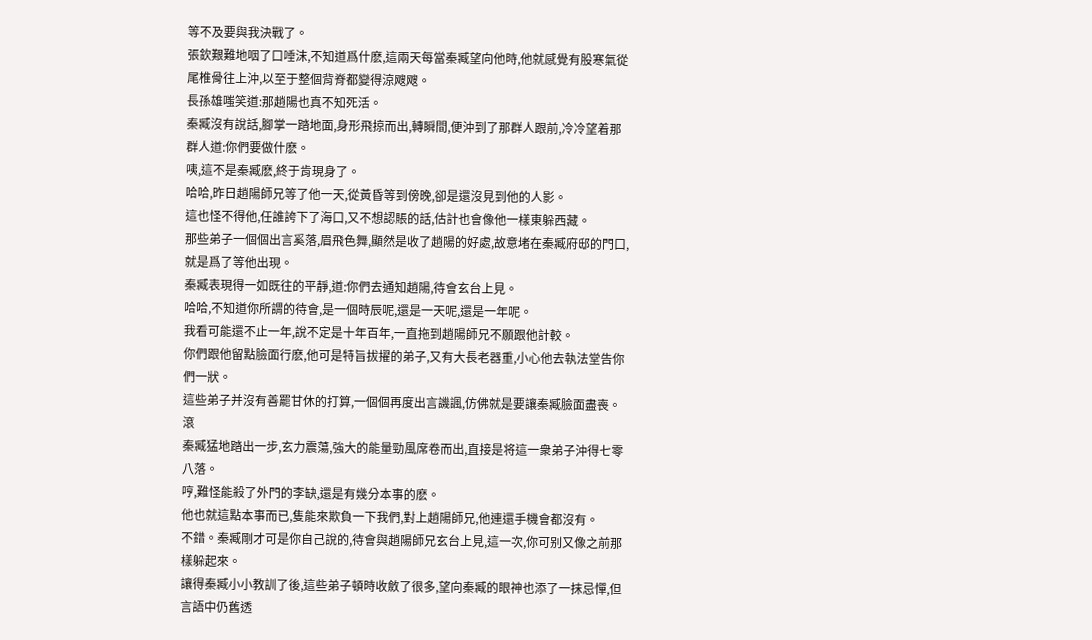等不及要與我決戰了。
張欽艱難地咽了口唾沫,不知道爲什麽,這兩天每當秦臧望向他時,他就感覺有股寒氣從尾椎骨往上沖,以至于整個背脊都變得涼飕飕。
長孫雄嗤笑道:那趙陽也真不知死活。
秦臧沒有說話,腳掌一踏地面,身形飛掠而出,轉瞬間,便沖到了那群人跟前,冷冷望着那群人道:你們要做什麽。
咦,這不是秦臧麽,終于肯現身了。
哈哈,昨日趙陽師兄等了他一天,從黃昏等到傍晚,卻是還沒見到他的人影。
這也怪不得他,任誰誇下了海口,又不想認賬的話,估計也會像他一樣東躲西藏。
那些弟子一個個出言奚落,眉飛色舞,顯然是收了趙陽的好處,故意堵在秦臧府邸的門口,就是爲了等他出現。
秦臧表現得一如既往的平靜,道:你們去通知趙陽,待會玄台上見。
哈哈,不知道你所謂的待會,是一個時辰呢,還是一天呢,還是一年呢。
我看可能還不止一年,說不定是十年百年,一直拖到趙陽師兄不願跟他計較。
你們跟他留點臉面行麽,他可是特旨拔擢的弟子,又有大長老器重,小心他去執法堂告你們一狀。
這些弟子并沒有善罷甘休的打算,一個個再度出言譏諷,仿佛就是要讓秦臧臉面盡喪。
滾
秦臧猛地踏出一步,玄力震蕩,強大的能量勁風席卷而出,直接是将這一衆弟子沖得七零八落。
哼,難怪能殺了外門的李缺,還是有幾分本事的麽。
他也就這點本事而已,隻能來欺負一下我們,對上趙陽師兄,他連還手機會都沒有。
不錯。秦臧剛才可是你自己說的,待會與趙陽師兄玄台上見,這一次,你可别又像之前那樣躲起來。
讓得秦臧小小教訓了後,這些弟子頓時收斂了很多,望向秦臧的眼神也添了一抹忌憚,但言語中仍舊透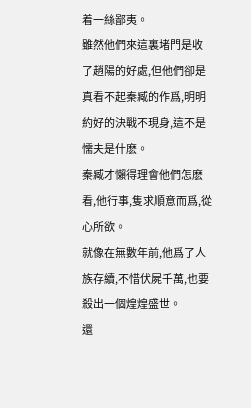着一絲鄙夷。
雖然他們來這裏堵門是收了趙陽的好處,但他們卻是真看不起秦臧的作爲,明明約好的決戰不現身,這不是懦夫是什麽。
秦臧才懶得理會他們怎麽看,他行事,隻求順意而爲,從心所欲。
就像在無數年前,他爲了人族存續,不惜伏屍千萬,也要殺出一個煌煌盛世。
還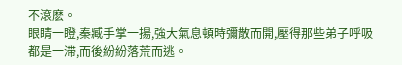不滾麽。
眼睛一瞪,秦臧手掌一揚,強大氣息頓時彌散而開,壓得那些弟子呼吸都是一滞,而後紛紛落荒而逃。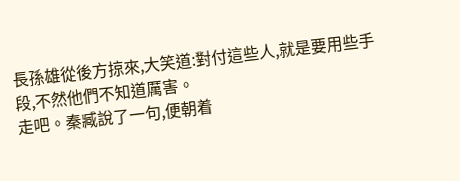長孫雄從後方掠來,大笑道:對付這些人,就是要用些手段,不然他們不知道厲害。
走吧。秦臧說了一句,便朝着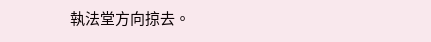執法堂方向掠去。